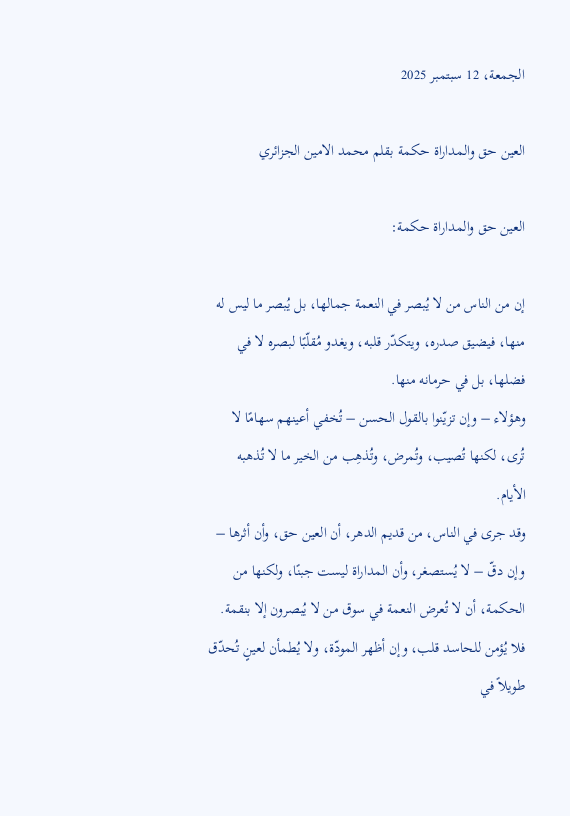الجمعة، 12 سبتمبر 2025

العين حق والمداراة حكمة بقلم محمد الامين الجزائري

العين حق والمداراة حكمة:

إن من الناس من لا يُبصر في النعمة جمالها، بل يُبصر ما ليس له منها، فيضيق صدره، ويتكدّر قلبه، ويغدو مُقلّبًا لبصره لا في فضلها، بل في حرمانه منها.
وهؤلاء – وإن تزيّنوا بالقول الحسن – تُخفي أعينهم سهامًا لا تُرى، لكنها تُصيب، وتُمرض، وتُذهِب من الخير ما لا تُذهبه الأيام.
وقد جرى في الناس، من قديم الدهر، أن العين حق، وأن أثرها – وإن دقّ – لا يُستصغر، وأن المداراة ليست جبنًا، ولكنها من الحكمة، أن لا تُعرض النعمة في سوق من لا يُبصرون إلا بنقمة.
فلا يُؤمن للحاسد قلب، وإن أظهر المودّة، ولا يُطمأن لعينٍ تُحدّق طويلاً في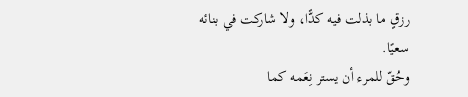رزقٍ ما بذلت فيه كدًّا، ولا شاركت في بنائه سعيًا.
وحُقّ للمرء أن يستر نِعَمه كما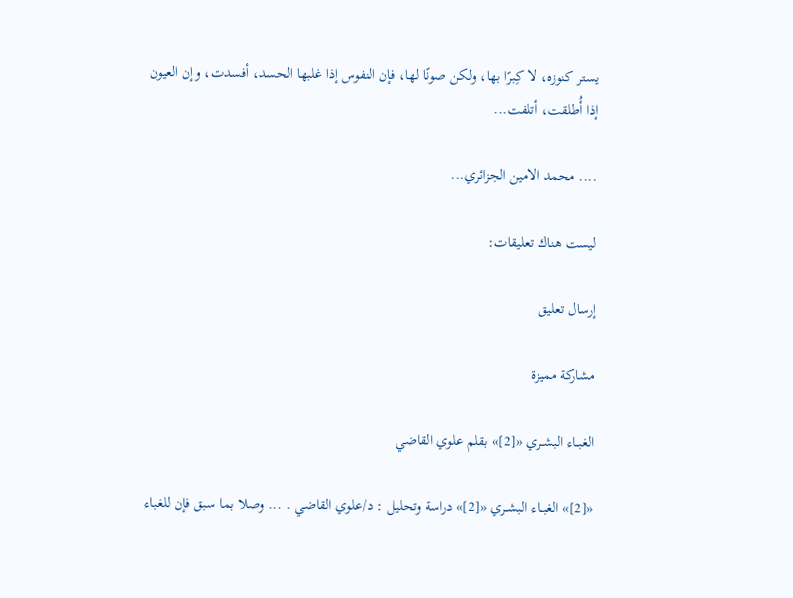يستر كنوزه، لا كِبرًا بها، ولكن صونًا لها، فإن النفوس إذا غلبها الحسد، أفسدت، وإن العيون إذا أُطلقت، أتلفت...

.... محمد الامين الجزائري...

ليست هناك تعليقات:

إرسال تعليق

مشاركة مميزة

الغبــاء البشــري «[2]» بقلم علوي القاضي

«[2]» الغبــاء البشــري «[2]» دراسة وتحليل : د/علوي القاضي . ... وصلا بما سبق فإن للغباء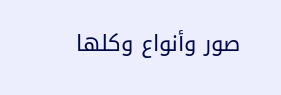صور وأنواع وكلها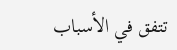تتفق في الأسباب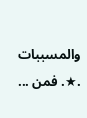والمسببات .★. فمن ...